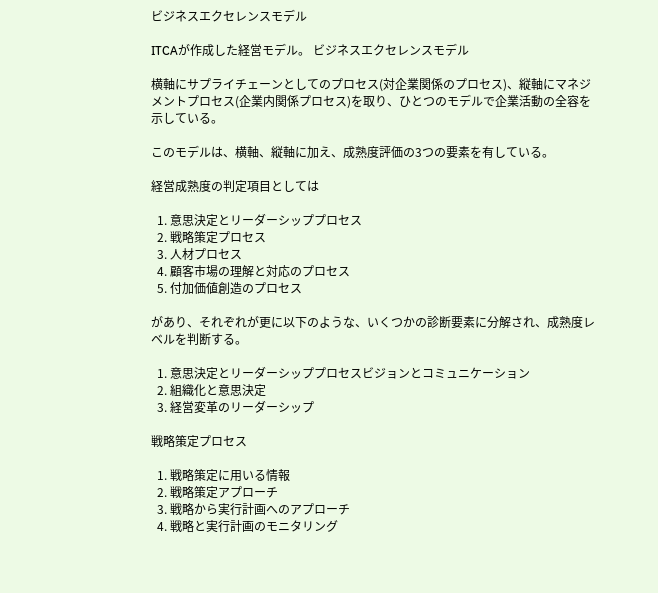ビジネスエクセレンスモデル

ITCAが作成した経営モデル。 ビジネスエクセレンスモデル

横軸にサプライチェーンとしてのプロセス(対企業関係のプロセス)、縦軸にマネジメントプロセス(企業内関係プロセス)を取り、ひとつのモデルで企業活動の全容を示している。

このモデルは、横軸、縦軸に加え、成熟度評価の3つの要素を有している。

経営成熟度の判定項目としては

  1. 意思決定とリーダーシッププロセス
  2. 戦略策定プロセス
  3. 人材プロセス
  4. 顧客市場の理解と対応のプロセス
  5. 付加価値創造のプロセス

があり、それぞれが更に以下のような、いくつかの診断要素に分解され、成熟度レベルを判断する。

  1. 意思決定とリーダーシッププロセスビジョンとコミュニケーション
  2. 組織化と意思決定
  3. 経営変革のリーダーシップ

戦略策定プロセス

  1. 戦略策定に用いる情報
  2. 戦略策定アプローチ
  3. 戦略から実行計画へのアプローチ
  4. 戦略と実行計画のモニタリング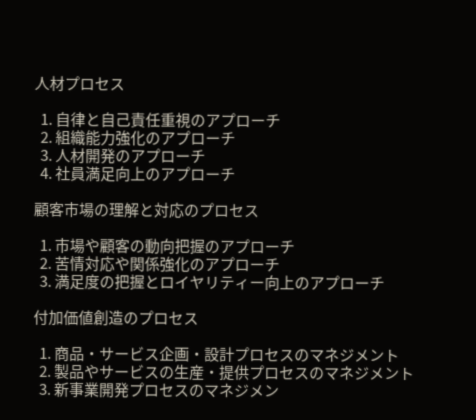人材プロセス

  1. 自律と自己責任重視のアプローチ
  2. 組織能力強化のアプローチ
  3. 人材開発のアプローチ
  4. 社員満足向上のアプローチ

顧客市場の理解と対応のプロセス

  1. 市場や顧客の動向把握のアプローチ
  2. 苦情対応や関係強化のアプローチ
  3. 満足度の把握とロイヤリティー向上のアプローチ

付加価値創造のプロセス

  1. 商品・サービス企画・設計プロセスのマネジメント
  2. 製品やサービスの生産・提供プロセスのマネジメント
  3. 新事業開発プロセスのマネジメン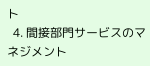ト
  4. 間接部門サービスのマネジメント